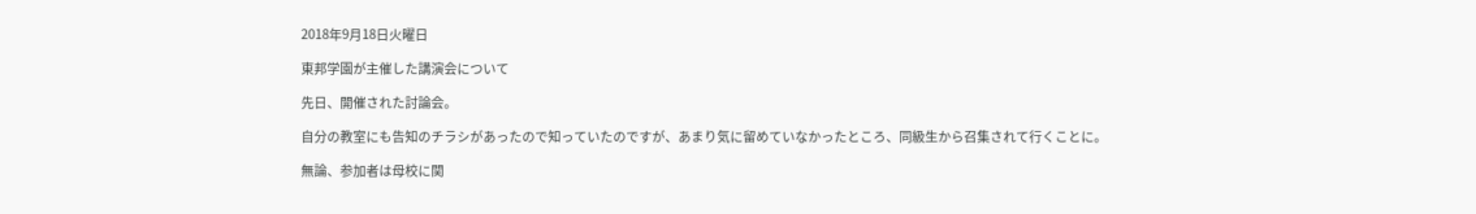2018年9月18日火曜日

東邦学園が主催した講演会について

先日、開催された討論会。

自分の教室にも告知のチラシがあったので知っていたのですが、あまり気に留めていなかったところ、同級生から召集されて行くことに。

無論、参加者は母校に関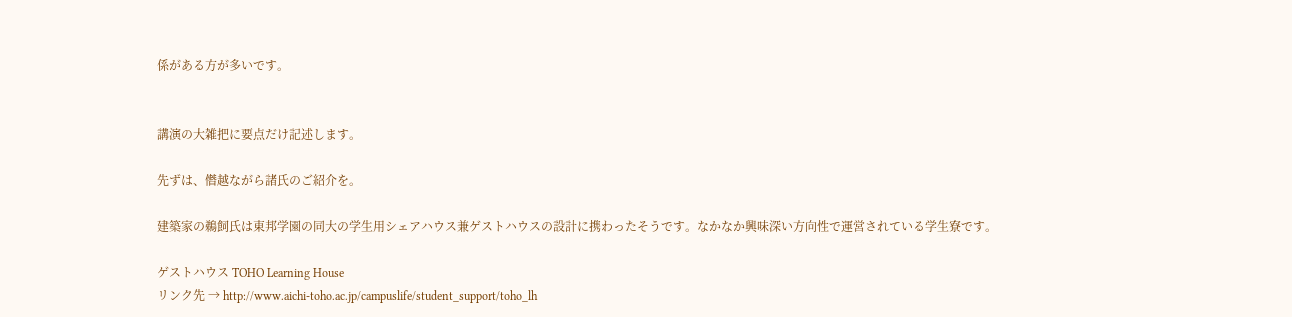係がある方が多いです。


講演の大雑把に要点だけ記述します。

先ずは、僭越ながら諸氏のご紹介を。

建築家の鵜飼氏は東邦学園の同大の学生用シェアハウス兼ゲストハウスの設計に携わったそうです。なかなか興味深い方向性で運営されている学生寮です。

ゲストハウス TOHO Learning House
リンク先 → http://www.aichi-toho.ac.jp/campuslife/student_support/toho_lh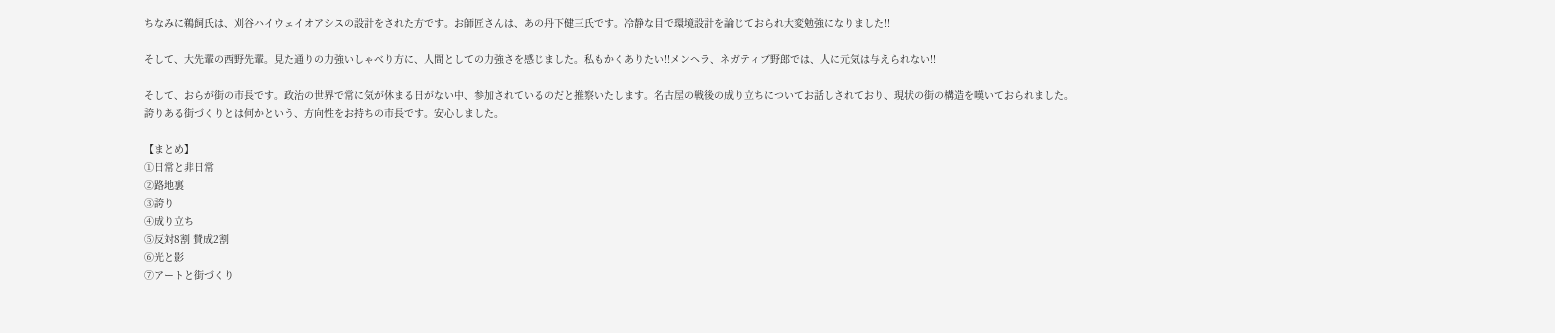ちなみに鵜飼氏は、刈谷ハイウェイオアシスの設計をされた方です。お師匠さんは、あの丹下健三氏です。冷静な目で環境設計を論じておられ大変勉強になりました!!

そして、大先輩の西野先輩。見た通りの力強いしゃべり方に、人間としての力強さを感じました。私もかくありたい!!メンヘラ、ネガティブ野郎では、人に元気は与えられない!!

そして、おらが街の市長です。政治の世界で常に気が休まる日がない中、参加されているのだと推察いたします。名古屋の戦後の成り立ちについてお話しされており、現状の街の構造を嘆いておられました。
誇りある街づくりとは何かという、方向性をお持ちの市長です。安心しました。

【まとめ】
①日常と非日常
②路地裏
③誇り
④成り立ち
⑤反対8割 賛成2割
⑥光と影
⑦アートと街づくり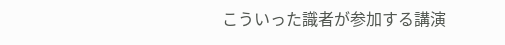こういった識者が参加する講演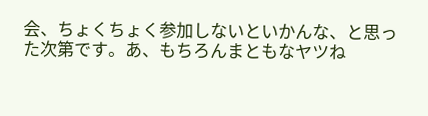会、ちょくちょく参加しないといかんな、と思った次第です。あ、もちろんまともなヤツね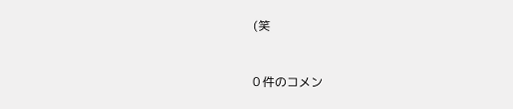(笑



0 件のコメン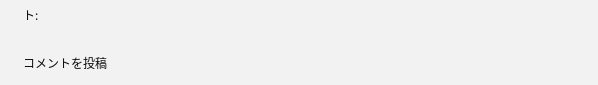ト:

コメントを投稿